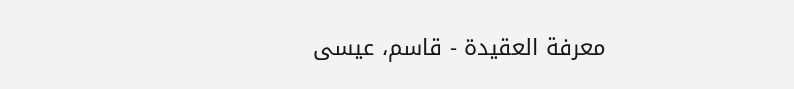معرفة العقيدة - قاسم، عيسى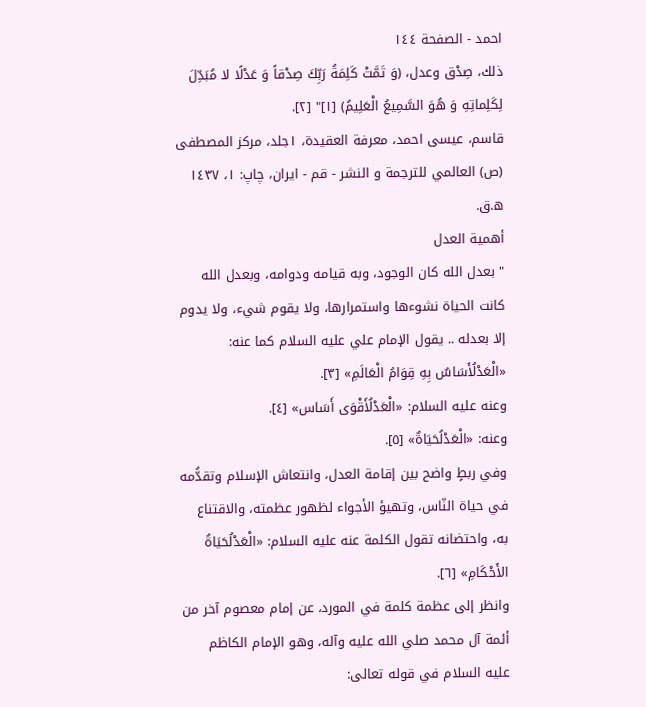احمد - الصفحة ١٤٤
ذلك، صِدْق وعدل، (وَ تَمَّتْ كَلِمَةُ رَبِّكَ صِدْقاً وَ عَدْلًا لا مُبَدِّلَ لِكَلِماتِهِ وَ هُوَ السَّمِيعُ الْعَلِيمُ) [١]" [٢].
قاسم، عيسى احمد، معرفة العقيدة، ١جلد، مركز المصطفى (ص) العالمي للترجمة و النشر - قم - ايران، چاپ: ١، ١٤٣٧ ه.ق.
أهمية العدل
" بعدل الله كان الوجود، وبه قيامه ودوامه، وبعدل الله كانت الحياة نشوءها واستمرارها، ولا يقوم شيء، ولا يدوم إلا بعدله .. يقول الإمام علي عليه السلام كما عنه: «الْعَدْلُأَسَاسٌ بِهِ قِوَامُ الْعَالَمِ» [٣].
وعنه عليه السلام: «الْعَدْلُأَقْوَى أَسَاس» [٤].
وعنه: «الْعَدْلُحَيَاةٌ» [٥].
وفي ربطٍ واضح بين إقامة العدل، وانتعاش الإسلام وتقدُّمه في حياة النّاس، وتهيؤ الأجواء لظهور عظمته، والاقتناع به، واحتضانه تقول الكلمة عنه عليه السلام: «الْعَدْلُحَيَاةُ الأَحْكَامِ» [٦].
وانظر إلى عظمة كلمة في المورد، عن إمام معصوم آخر من أئمة آل محمد صلي الله عليه وآله، وهو الإمام الكاظم عليه السلام في قوله تعالى: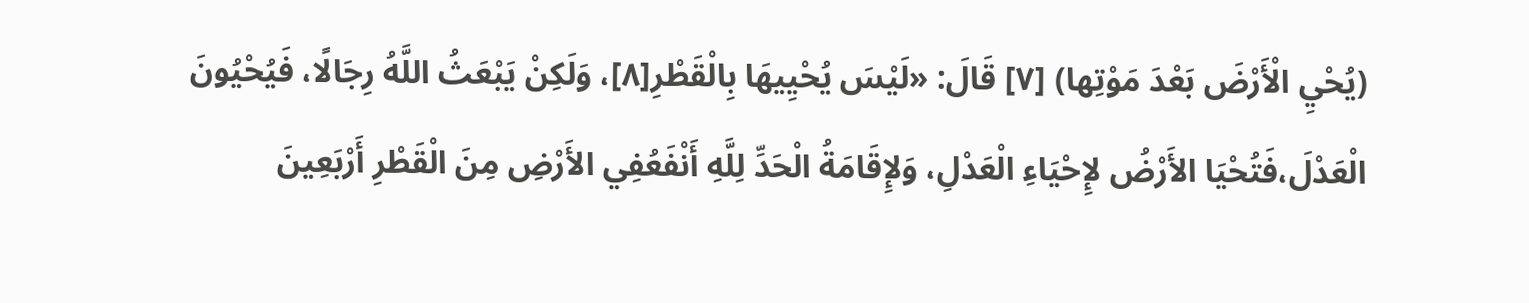(يُحْيِ الْأَرْضَ بَعْدَ مَوْتِها) [٧] قَالَ: «لَيْسَ يُحْيِيهَا بِالْقَطْرِ[٨]، وَلَكِنْ يَبْعَثُ اللَّهُ رِجَالًا، فَيُحْيُونَ الْعَدْلَ،فَتُحْيَا الأَرْضُ لإِحْيَاءِ الْعَدْلِ، وَلإِقَامَةُ الْحَدِّ لِلَّهِ أَنْفَعُفِي الأَرْضِ مِنَ الْقَطْرِ أَرْبَعِينَ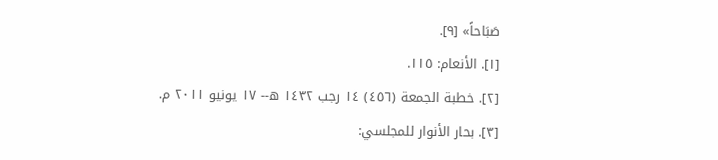صَبَاحاً» [٩].
[١]. الأنعام: ١١٥.
[٢]. خطبة الجمعة (٤٥٦) ١٤ رجب ١٤٣٢ ه-- ١٧ يونيو ٢٠١١ م.
[٣]. بحار الأنوار للمجلسي: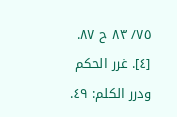٧٥/ ٨٣ ح ٨٧.
[٤]. غرر الحكم ودرر الكلم: ٤٩.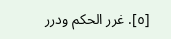[٥]. غرر الحكم ودرر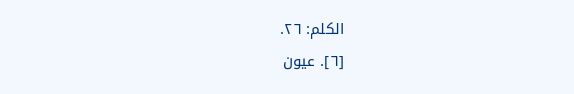الكلم: ٢٦.
[٦]. عيون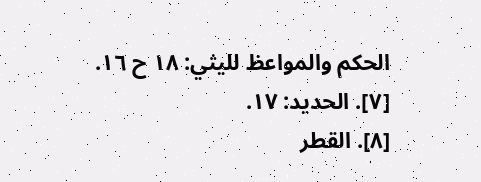الحكم والمواعظ لليثي: ١٨ ح ١٦.
[٧]. الحديد: ١٧.
[٨]. القطر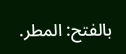بالفتح: المطر.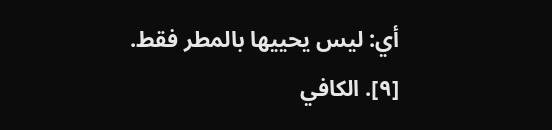أي: ليس يحييها بالمطر فقط.
[٩]. الكافي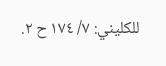للكليني: ٧/ ١٧٤ ح ٢.